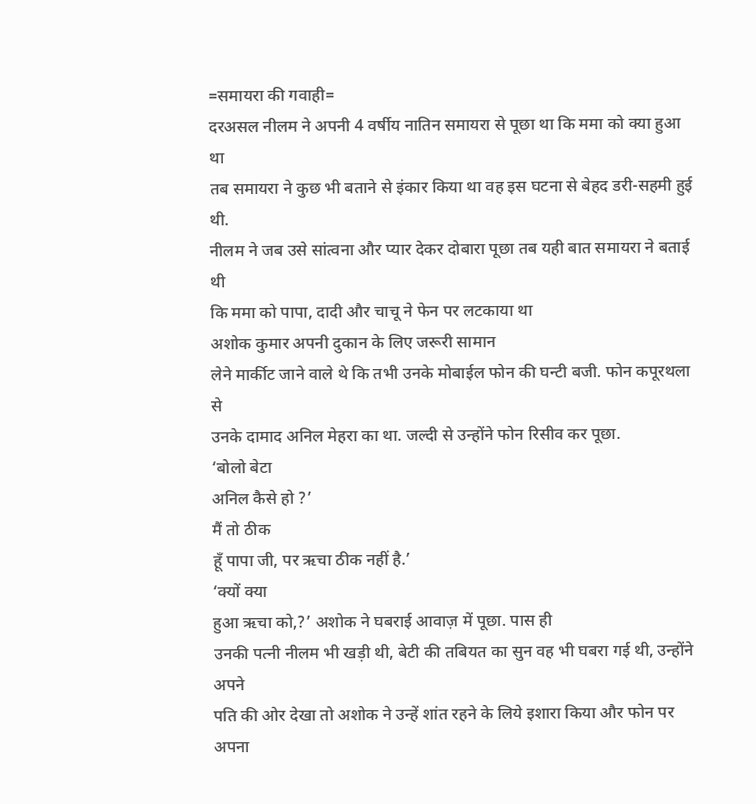=समायरा की गवाही=
दरअसल नीलम ने अपनी 4 वर्षीय नातिन समायरा से पूछा था कि ममा को क्या हुआ था
तब समायरा ने कुछ भी बताने से इंकार किया था वह इस घटना से बेहद डरी-सहमी हुई थी.
नीलम ने जब उसे सांत्वना और प्यार देकर दोबारा पूछा तब यही बात समायरा ने बताई थी
कि ममा को पापा, दादी और चाचू ने फेन पर लटकाया था
अशोक कुमार अपनी दुकान के लिए जरूरी सामान
लेने मार्कीट जाने वाले थे कि तभी उनके मोबाईल फोन की घन्टी बजी. फोन कपूरथला से
उनके दामाद अनिल मेहरा का था. जल्दी से उन्होंने फोन रिसीव कर पूछा.
‘बोलो बेटा
अनिल कैसे हो ?’
मैं तो ठीक
हूँ पापा जी, पर ऋचा ठीक नहीं है.’
‘क्यों क्या
हुआ ऋचा को,?’ अशोक ने घबराई आवाज़ में पूछा. पास ही
उनकी पत्नी नीलम भी खड़ी थी, बेटी की तबियत का सुन वह भी घबरा गई थी, उन्होंने अपने
पति की ओर देखा तो अशोक ने उन्हें शांत रहने के लिये इशारा किया और फोन पर अपना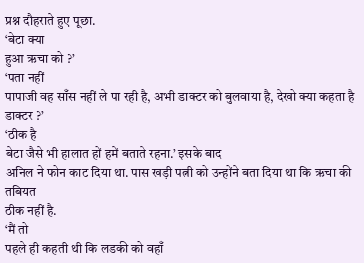प्रश्न दौहराते हुए पूछा.
‘बेटा क्या
हुआ ऋचा को ?’
‘पता नहीं
पापाजी वह साँस नहीं ले पा रही है, अभी डाक्टर को बुलवाया है, देखो क्या कहता है
डाक्टर ?’
‘ठीक है
बेटा जैसे भी हालात हों हमें बताते रहना.’ इसके बाद
अनिल ने फोन काट दिया था. पास खड़ी पत्नी को उन्होंने बता दिया था कि ऋचा की तबियत
ठीक नहीं है.
‘मैं तो
पहले ही कहती थी कि लडकी को वहाँ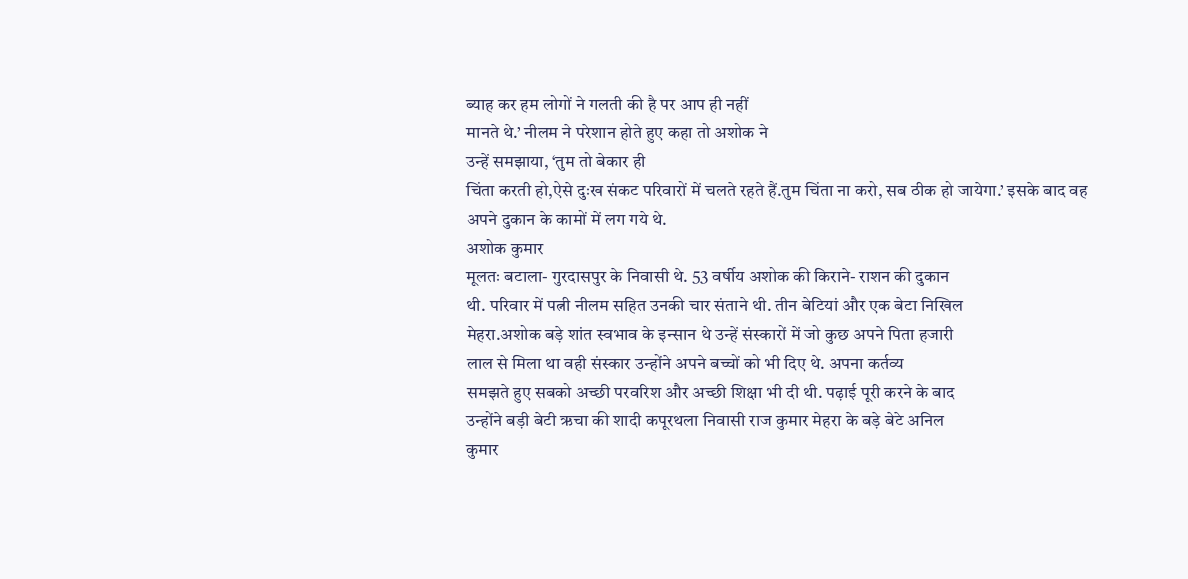ब्याह कर हम लोगों ने गलती की है पर आप ही नहीं
मानते थे.’ नीलम ने परेशान होते हुए कहा तो अशोक ने
उन्हें समझाया, ‘तुम तो बेकार ही
चिंता करती हो,ऐसे दुःख संकट परिवारों में चलते रहते हैं.तुम चिंता ना करो, सब ठीक हो जायेगा.’ इसके बाद वह अपने दुकान के कामों में लग गये थे.
अशोक कुमार
मूलतः बटाला- गुरदासपुर के निवासी थे. 53 वर्षीय अशोक की किराने- राशन की दुकान
थी. परिवार में पत्नी नीलम सहित उनकी चार संताने थी. तीन बेटियां और एक बेटा निखिल
मेहरा.अशोक बड़े शांत स्वभाव के इन्सान थे उन्हें संस्कारों में जो कुछ अपने पिता हजारी
लाल से मिला था वही संस्कार उन्होंने अपने बच्चों को भी दिए थे. अपना कर्तव्य
समझते हुए सबको अच्छी परवरिश और अच्छी शिक्षा भी दी थी. पढ़ाई पूरी करने के बाद
उन्होंने बड़ी बेटी ऋचा की शादी कपूरथला निवासी राज कुमार मेहरा के बड़े बेटे अनिल
कुमार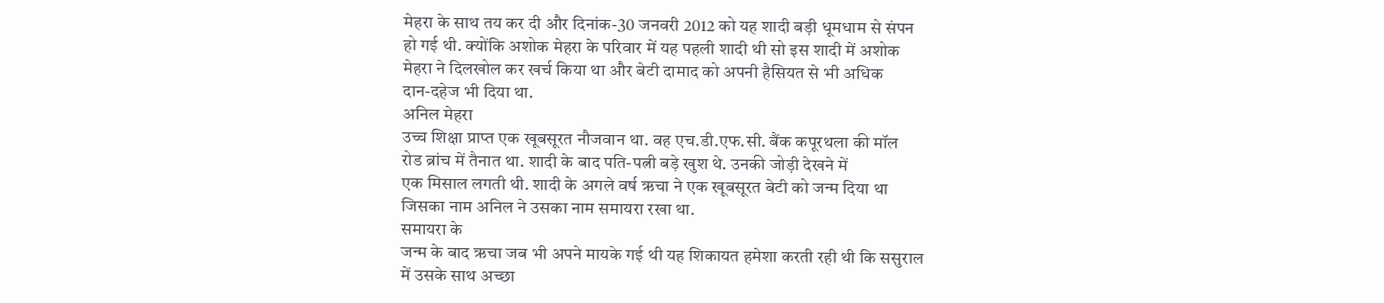मेहरा के साथ तय कर दी और दिनांक-30 जनवरी 2012 को यह शादी बड़ी धूमधाम से संपन
हो गई थी. क्योंकि अशोक मेहरा के परिवार में यह पहली शादी थी सो इस शादी में अशोक
मेहरा ने दिलखोल कर खर्च किया था और बेटी दामाद को अपनी हैसियत से भी अधिक
दान-दहेज भी दिया था.
अनिल मेहरा
उच्च शिक्षा प्राप्त एक खूबसूरत नौजवान था. वह एच.डी.एफ.सी. बैंक कपूरथला की मॉल
रोड ब्रांच में तैनात था. शादी के बाद पति-पत्नी बड़े खुश थे. उनकी जोड़ी देखने में
एक मिसाल लगती थी. शादी के अगले वर्ष ऋचा ने एक खूबसूरत बेटी को जन्म दिया था
जिसका नाम अनिल ने उसका नाम समायरा रखा था.
समायरा के
जन्म के बाद ऋचा जब भी अपने मायके गई थी यह शिकायत हमेशा करती रही थी कि ससुराल
में उसके साथ अच्छा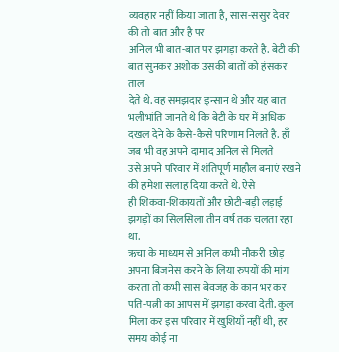व्यवहार नहीं किया जाता है, सास-ससुर देवर की तो बात और है पर
अनिल भी बात-बात पर झगड़ा करते है. बेटी की बात सुनकर अशोक उसकी बातों को हंसकर ताल
देते थे. वह समझदार इन्सान थे और यह बात भलीभांति जानते थे कि बेटी के घर में अधिक
दखल देने के कैसे-कैसे परिणाम निलते है. हाँ जब भी वह अपने दामाद अनिल से मिलते
उसे अपने परिवार में शंतिपूर्ण माहौल बनाएं रखने की हमेशा सलाह दिया करते थे. ऐसे
ही शिकवा-शिकायतों और छोटी-बड़ी लड़ाई झगड़ों का सिलसिला तीन वर्ष तक चलता रहा था.
ऋचा के माध्यम से अनिल कभी नौकरी छोड़ अपना बिजनेस करने के लिया रुपयों की मांग
करता तो कभी सास बेवजह के कान भर कर पति-पत्नी का आपस में झगड़ा करवा देती. कुल
मिला कर इस परिवार में खुशियाँ नहीं थी, हर समय कोई ना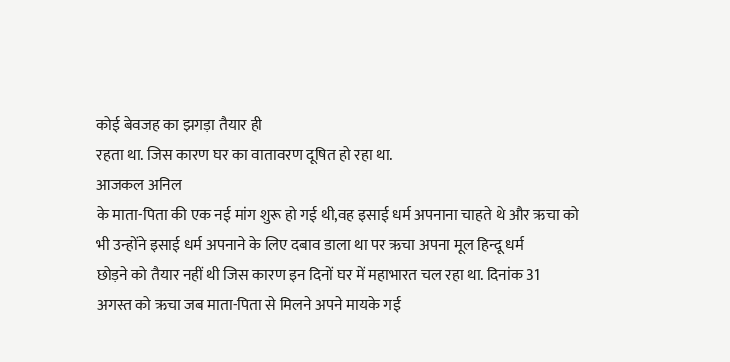कोई बेवजह का झगड़ा तैयार ही
रहता था. जिस कारण घर का वातावरण दूषित हो रहा था.
आजकल अनिल
के माता-पिता की एक नई मांग शुरू हो गई थी,वह इसाई धर्म अपनाना चाहते थे और ऋचा को
भी उन्होंने इसाई धर्म अपनाने के लिए दबाव डाला था पर ऋचा अपना मूल हिन्दू धर्म
छोड़ने को तैयार नहीं थी जिस कारण इन दिनों घर में महाभारत चल रहा था. दिनांक 31
अगस्त को ऋचा जब माता-पिता से मिलने अपने मायके गई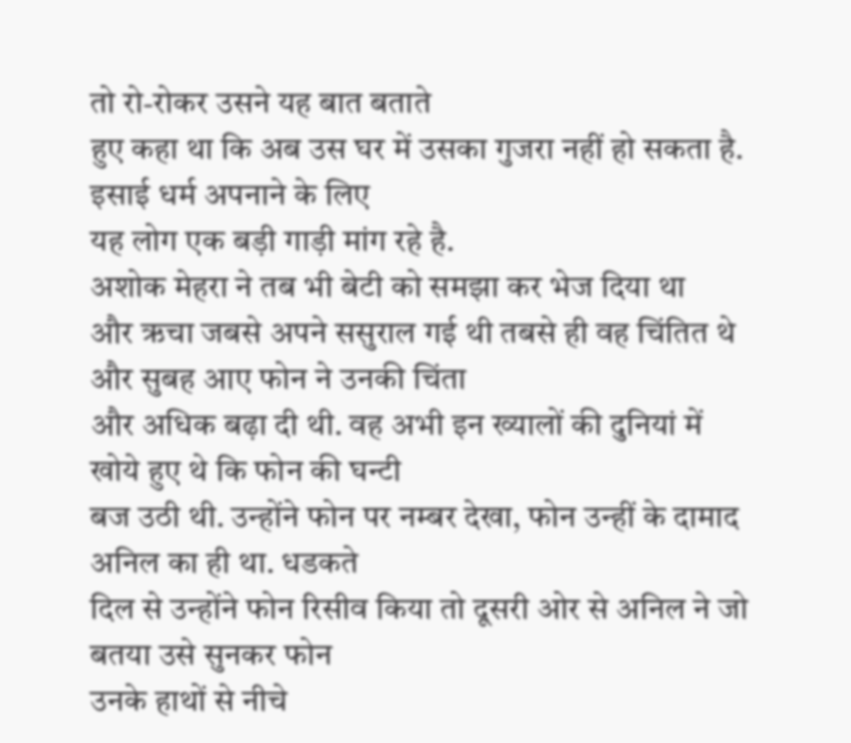तो रो-रोकर उसने यह बात बताते
हुए कहा था कि अब उस घर में उसका गुजरा नहीं हो सकता है. इसाई धर्म अपनाने के लिए
यह लोग एक बड़ी गाड़ी मांग रहे है.
अशोक मेहरा ने तब भी बेटी को समझा कर भेज दिया था
और ऋचा जबसे अपने ससुराल गई थी तबसे ही वह चिंतित थे और सुबह आए फोन ने उनकी चिंता
और अधिक बढ़ा दी थी. वह अभी इन ख्यालों की दुनियां में खोये हुए थे कि फोन की घन्टी
बज उठी थी. उन्होंने फोन पर नम्बर देखा, फोन उन्हीं के दामाद अनिल का ही था. धडकते
दिल से उन्होंने फोन रिसीव किया तो दूसरी ओर से अनिल ने जो बतया उसे सुनकर फोन
उनके हाथों से नीचे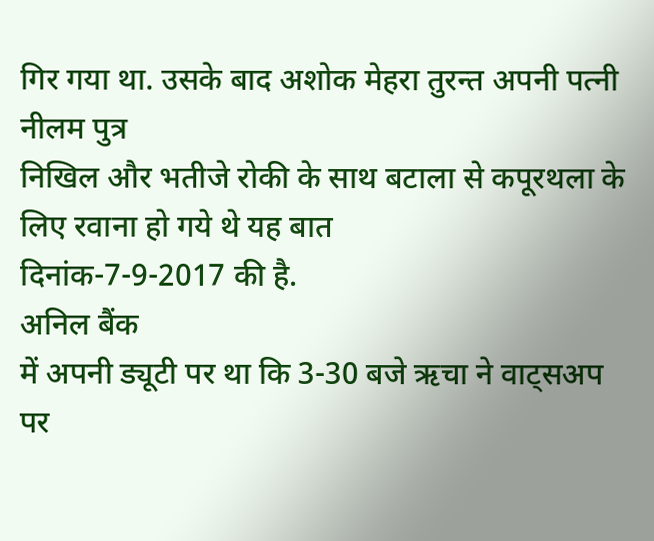गिर गया था. उसके बाद अशोक मेहरा तुरन्त अपनी पत्नी नीलम पुत्र
निखिल और भतीजे रोकी के साथ बटाला से कपूरथला के लिए रवाना हो गये थे यह बात
दिनांक-7-9-2017 की है.
अनिल बैंक
में अपनी ड्यूटी पर था कि 3-30 बजे ऋचा ने वाट्सअप पर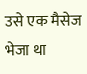उसे एक मैसेज भेजा था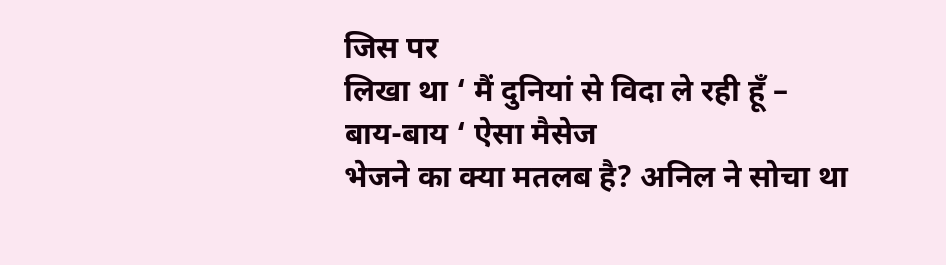जिस पर
लिखा था ‘ मैं दुनियां से विदा ले रही हूँ – बाय-बाय ‘ ऐसा मैसेज
भेजने का क्या मतलब है? अनिल ने सोचा था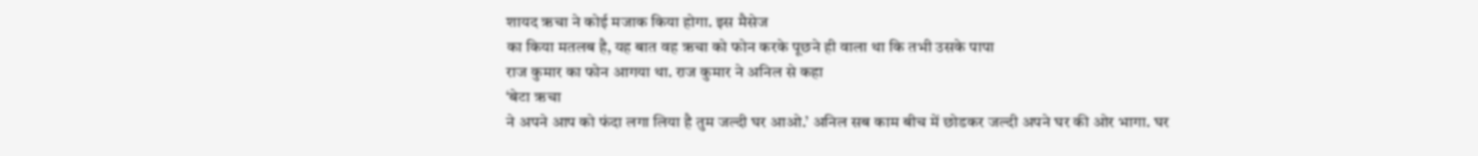शायद ऋचा ने कोई मजाक किया होगा. इस मैसेज
का किया मतलब है, यह बात वह ऋचा को फोन करके पूछने ही वाला था कि तभी उसके पापा
राज कुमार का फोन आगया था. राज कुमार ने अनिल से कहा
‘बेटा ऋचा
ने अपने आप को फंदा लगा लिया है तुम जल्दी घर आओ.’ अनिल सब काम बीच में छोडकर जल्दी अपने घर की ओर भागा. घर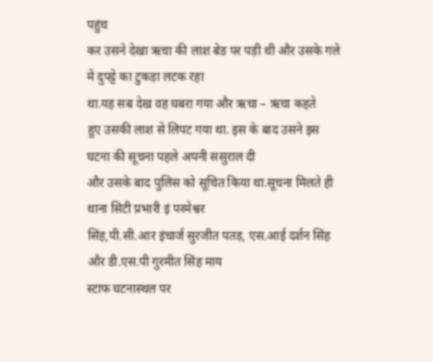पहुंच
कर उसने देखा ऋचा की लाश बेड पर पड़ी थी और उसके गले में दुपट्टे का टुकड़ा लटक रहा
था.यह सब देख वह घबरा गया और ऋचा – ऋचा कहते
हुए उसकी लाश से लिपट गया था. इस के बाद उसने इस घटना की सूचना पहले अपनी ससुराल दी
और उसके बाद पुलिस को सूचित किया था.सूचना मिलते ही थाना सिटी प्रभारी इं परमेश्वर
सिंह,पी.सी.आर इंचार्ज सुरजीत पतड़, एस.आई दर्शन सिंह और डी.एस.पी गुरमीत सिंह माय
स्टाफ घटनास्थल पर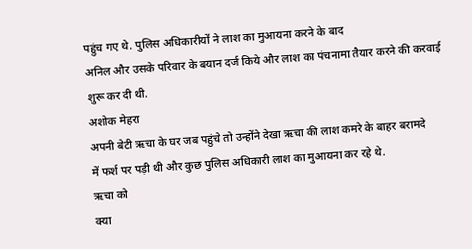पहुंच गए थे. पुलिस अधिकारीयों ने लाश का मुआयना करने के बाद
अनिल और उसके परिवार के बयान दर्ज किये और लाश का पंचनामा तैयार करने की करवाई
शुरू कर दी थी.
अशोक मेहरा
अपनी बेटी ऋचा के घर जब पहुंचे तो उन्होंने देखा ऋचा की लाश कमरे के बाहर बरामदे
में फर्श पर पड़ी थी और कुछ पुलिस अधिकारी लाश का मुआयना कर रहे थे.
ऋचा को
क्या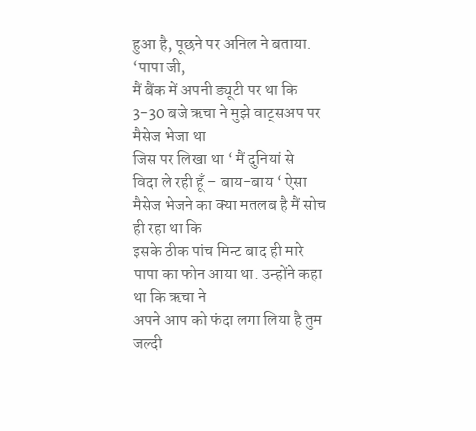हुआ है, पूछने पर अनिल ने बताया.
‘पापा जी,
मैं बैंक में अपनी ड्यूटी पर था कि 3-30 बजे ऋचा ने मुझे वाट्सअप पर मैसेज भेजा था
जिस पर लिखा था ‘ मैं दुनियां से
विदा ले रही हूँ – बाय-बाय ‘ ऐसा मैसेज भेजने का क्या मतलब है मैं सोच ही रहा था कि
इसके ठीक पांच मिन्ट बाद ही मारे पापा का फोन आया था. उन्होंने कहा था कि ऋचा ने
अपने आप को फंदा लगा लिया है तुम जल्दी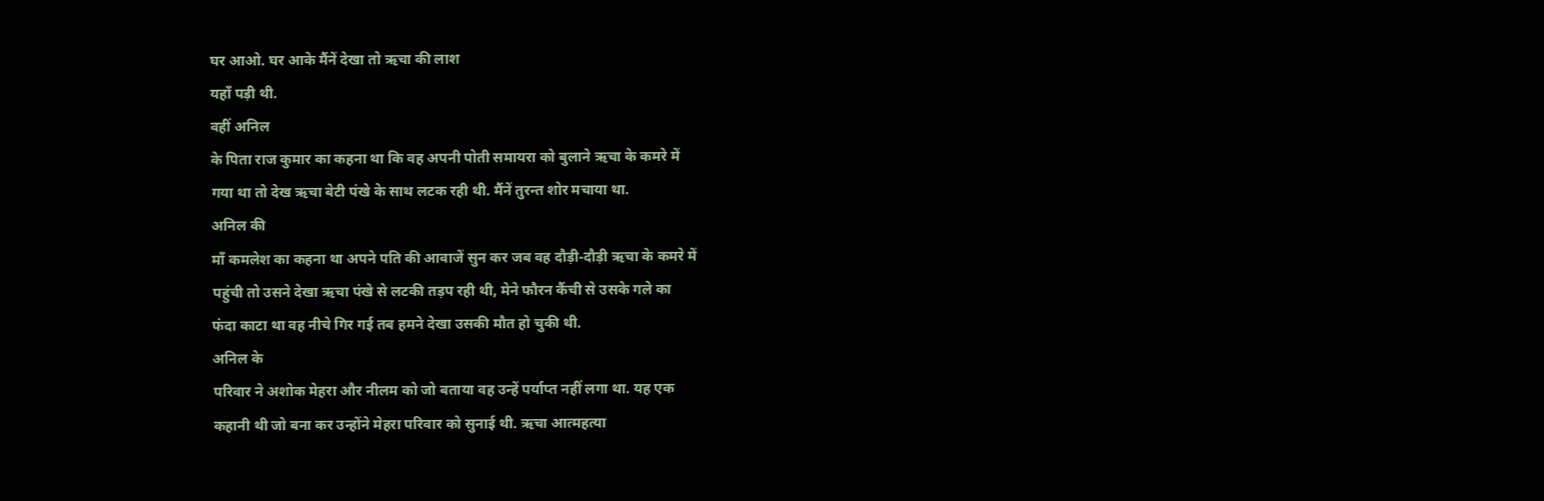घर आओ. घर आके मैंनें देखा तो ऋचा की लाश
यहाँ पड़ी थी.
वहीं अनिल
के पिता राज कुमार का कहना था कि वह अपनी पोती समायरा को बुलाने ऋचा के कमरे में
गया था तो देख ऋचा बेटी पंखे के साथ लटक रही थी. मैंनें तुरन्त शोर मचाया था.
अनिल की
माँ कमलेश का कहना था अपने पति की आवाजें सुन कर जब वह दौड़ी-दौड़ी ऋचा के कमरे में
पहुंची तो उसने देखा ऋचा पंखे से लटकी तड़प रही थी, मेने फौरन कैंची से उसके गले का
फंदा काटा था वह नीचे गिर गई तब हमने देखा उसकी मौत हो चुकी थी.
अनिल के
परिवार ने अशोक मेहरा और नीलम को जो बताया वह उन्हें पर्याप्त नहीं लगा था. यह एक
कहानी थी जो बना कर उन्होंने मेहरा परिवार को सुनाई थी. ऋचा आत्महत्या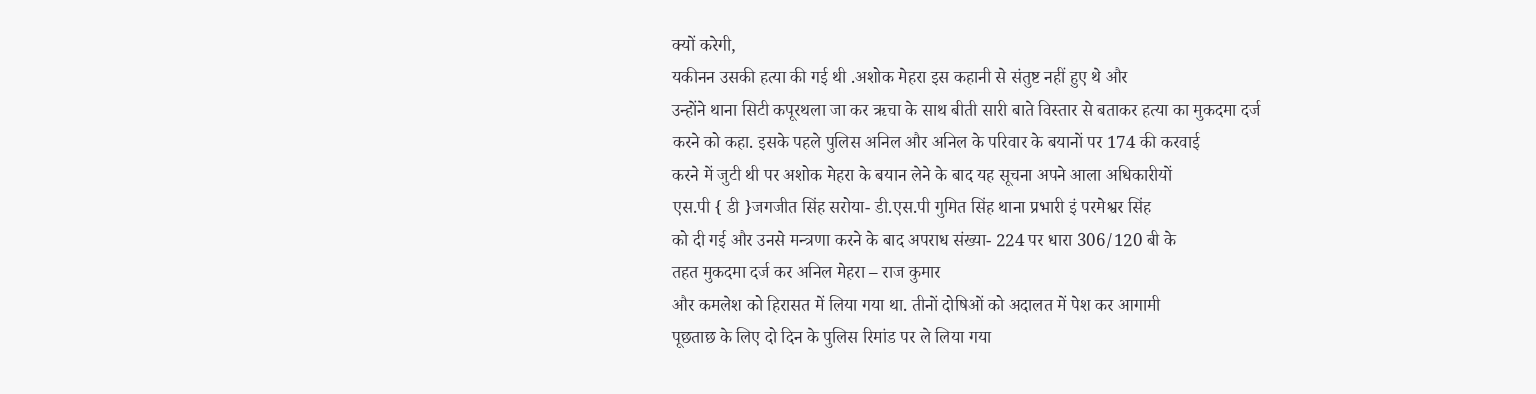क्यों करेगी,
यकीनन उसकी हत्या की गई थी .अशोक मेहरा इस कहानी से संतुष्ट नहीं हुए थे और
उन्होंने थाना सिटी कपूरथला जा कर ऋचा के साथ बीती सारी बाते विस्तार से बताकर हत्या का मुकदमा दर्ज
करने को कहा. इसके पहले पुलिस अनिल और अनिल के परिवार के बयानों पर 174 की करवाई
करने में जुटी थी पर अशोक मेहरा के बयान लेने के बाद यह सूचना अपने आला अधिकारीयों
एस.पी { डी }जगजीत सिंह सरोया- डी.एस.पी गुमित सिंह थाना प्रभारी इं परमेश्वर सिंह
को दी गई और उनसे मन्त्रणा करने के बाद अपराध संख्या- 224 पर धारा 306/120 बी के
तहत मुकदमा दर्ज कर अनिल मेहरा – राज कुमार
और कमलेश को हिरासत में लिया गया था. तीनों दोषिओं को अदालत में पेश कर आगामी
पूछताछ के लिए दो दिन के पुलिस रिमांड पर ले लिया गया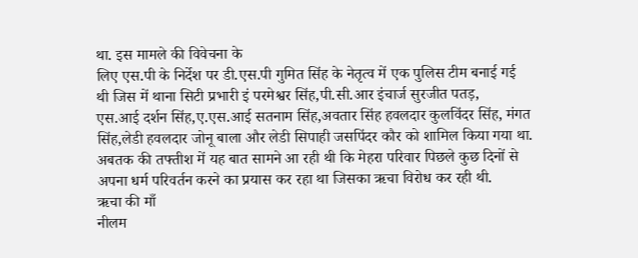था. इस मामले की विवेचना के
लिए एस.पी के निर्देश पर डी.एस.पी गुमित सिंह के नेतृत्व में एक पुलिस टीम बनाई गई
थी जिस में थाना सिटी प्रभारी इं परमेश्वर सिंह,पी.सी.आर इंचार्ज सुरजीत पतड़,
एस.आई दर्शन सिंह,ए.एस.आई सतनाम सिंह,अवतार सिंह हवलदार कुलविंदर सिंह, मंगत
सिंह,लेडी हवलदार जोनू बाला और लेडी सिपाही जसपिंदर कौर को शामिल किया गया था.
अबतक की तफ्तीश में यह बात सामने आ रही थी कि मेहरा परिवार पिछले कुछ दिनों से
अपना धर्म परिवर्तन करने का प्रयास कर रहा था जिसका ऋचा विरोध कर रही थी.
ऋचा की माँ
नीलम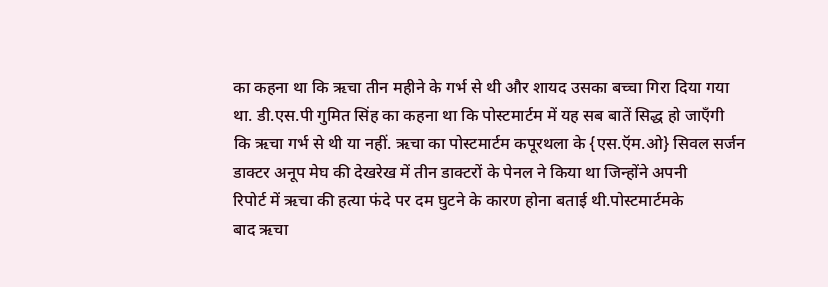का कहना था कि ऋचा तीन महीने के गर्भ से थी और शायद उसका बच्चा गिरा दिया गया
था. डी.एस.पी गुमित सिंह का कहना था कि पोस्टमार्टम में यह सब बातें सिद्ध हो जाएँगी
कि ऋचा गर्भ से थी या नहीं. ऋचा का पोस्टमार्टम कपूरथला के {एस.ऍम.ओ} सिवल सर्जन
डाक्टर अनूप मेघ की देखरेख में तीन डाक्टरों के पेनल ने किया था जिन्होंने अपनी
रिपोर्ट में ऋचा की हत्या फंदे पर दम घुटने के कारण होना बताई थी.पोस्टमार्टमके
बाद ऋचा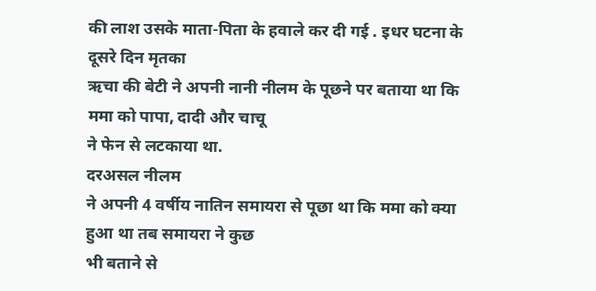की लाश उसके माता-पिता के हवाले कर दी गई . इधर घटना के दूसरे दिन मृतका
ऋचा की बेटी ने अपनी नानी नीलम के पूछने पर बताया था कि ममा को पापा, दादी और चाचू
ने फेन से लटकाया था.
दरअसल नीलम
ने अपनी 4 वर्षीय नातिन समायरा से पूछा था कि ममा को क्या हुआ था तब समायरा ने कुछ
भी बताने से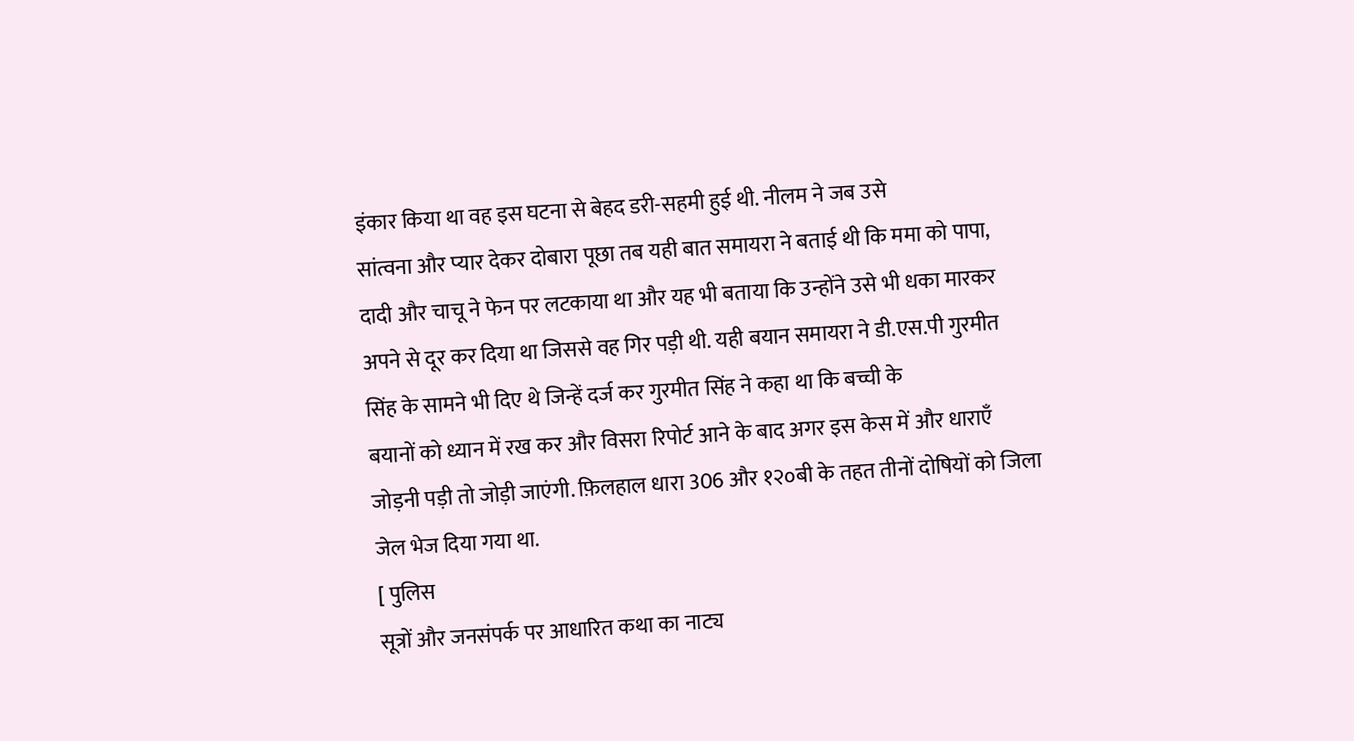इंकार किया था वह इस घटना से बेहद डरी-सहमी हुई थी. नीलम ने जब उसे
सांत्वना और प्यार देकर दोबारा पूछा तब यही बात समायरा ने बताई थी कि ममा को पापा,
दादी और चाचू ने फेन पर लटकाया था और यह भी बताया कि उन्होंने उसे भी धका मारकर
अपने से दूर कर दिया था जिससे वह गिर पड़ी थी. यही बयान समायरा ने डी.एस.पी गुरमीत
सिंह के सामने भी दिए थे जिन्हें दर्ज कर गुरमीत सिंह ने कहा था कि बच्ची के
बयानों को ध्यान में रख कर और विसरा रिपोर्ट आने के बाद अगर इस केस में और धाराएँ
जोड़नी पड़ी तो जोड़ी जाएंगी. फ़िलहाल धारा 306 और १२०बी के तहत तीनों दोषियों को जिला
जेल भेज दिया गया था.
[ पुलिस
सूत्रों और जनसंपर्क पर आधारित कथा का नाट्य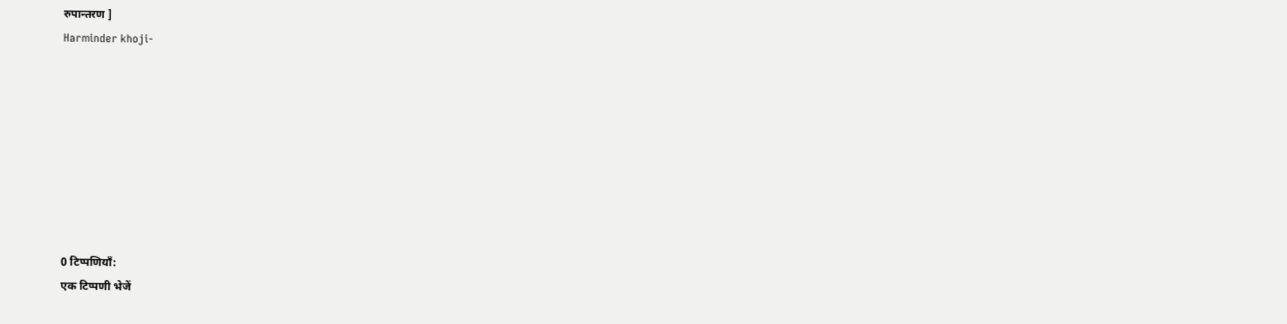रुपान्तरण ]
Harminder khoji-








0 टिप्पणियाँ:
एक टिप्पणी भेजें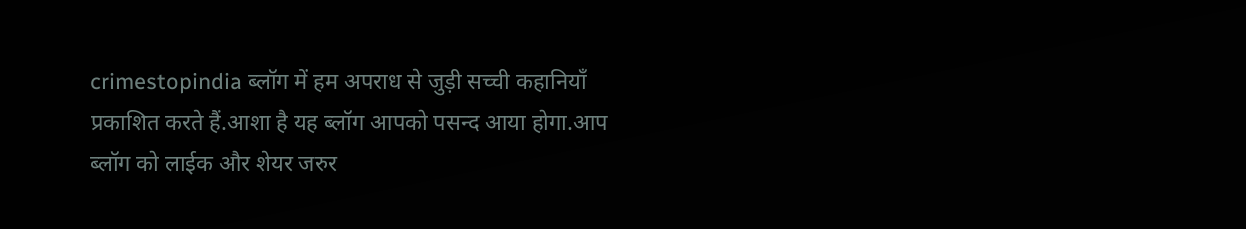crimestopindia ब्लॉग में हम अपराध से जुड़ी सच्ची कहानियाँ प्रकाशित करते हैं.आशा है यह ब्लॉग आपको पसन्द आया होगा.आप ब्लॉग को लाईक और शेयर जरुर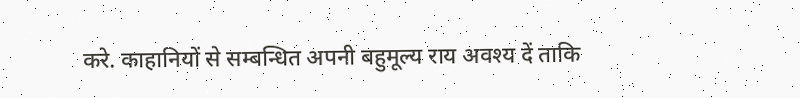करे. काहानियों से सम्बन्धित अपनी बहुमूल्य राय अवश्य दें ताकि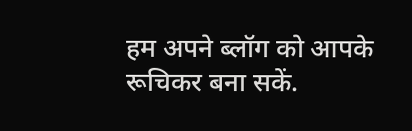हम अपने ब्लॉग को आपके रूचिकर बना सकें.